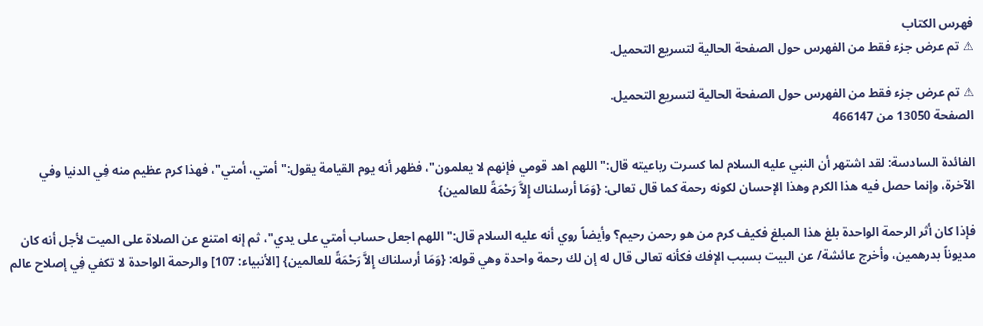فهرس الكتاب
⚠ تم عرض جزء فقط من الفهرس حول الصفحة الحالية لتسريع التحميل.

⚠ تم عرض جزء فقط من الفهرس حول الصفحة الحالية لتسريع التحميل.
الصفحة 13050 من 466147

الفائدة السادسة: لقد اشتهر أن النبي عليه السلام لما كسرت رباعيته قال:"اللهم اهد قومي فإنهم لا يعلمون"، فظهر أنه يوم القيامة يقول:"أمتي، أمتي"، فهذا كرم عظيم منه فِي الدنيا وفي الآخرة، وإنما حصل فيه هذا الكرم وهذا الإحسان لكونه رحمة كما قال تعالى: {وَمَا أرسلناك إِلاَّ رَحْمَةً للعالمين}

فإذا كان أثر الرحمة الواحدة بلغ هذا المبلغ فكيف كرم من هو رحمن رحيم؟ وأيضاً روي أنه عليه السلام قال:"اللهم اجعل حساب أمتي على يدي"، ثم إنه امتنع عن الصلاة على الميت لأجل أنه كان مديوناً بدرهمين، وأخرج عائشة/ عن البيت بسبب الإفك فكأنه تعالى قال له إن لك رحمة واحدة وهي قوله: {وَمَا أرسلناك إِلاَّ رَحْمَةً للعالمين} [الأنبياء: 107] والرحمة الواحدة لا تكفي فِي إصلاح عالم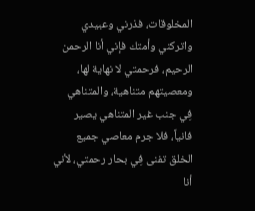المخلوقات، فذرني وعبيدي واتركني وأمتك فإني أنا الرحمن الرحيم، فرحمتي لا نهاية لها، ومعصيتهم متناهية، والمتناهي فِي جنب غير المتناهي يصير فانياً، فلا جرم معاصي جميع الخلق تفنى فِي بحار رحمتي، لأني أنا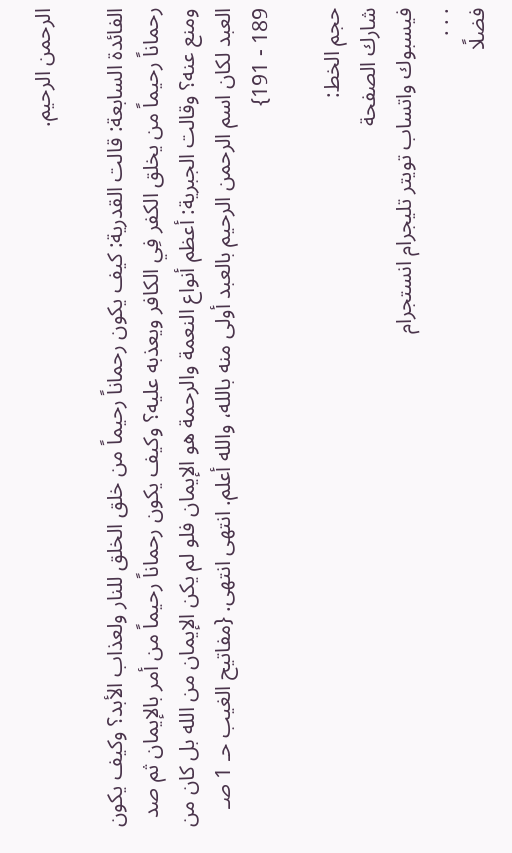الرحمن الرحيم.

الفائدة السابعة: قالت القدرية: كيف يكون رحماناً رحيماً من خلق الخلق للنار ولعذاب الأبد؟ وكيف يكون رحماناً رحيماً من يخلق الكفر فِي الكافر ويعذبه عليه؟ وكيف يكون رحماناً رحيماً من أمر بالإيمان ثم صد ومنع عنه؟ وقالت الجبرية: أعظم أنواع النعمة والرحمة هو الإيمان فلو لم يكن الإيمان من الله بل كان من العبد لكان اسم الرحمن الرحيم بالعبد أولى منه بالله، والله أعلم. انتهى انتهى. {مفاتيح الغيب حـ 1 صـ 189 - 191}

حجم الخط:
شارك الصفحة
فيسبوك واتساب تويتر تليجرام انستجرام
. . .
فضلًا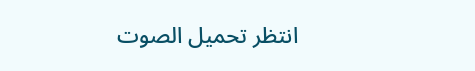انتظر تحميل الصوت